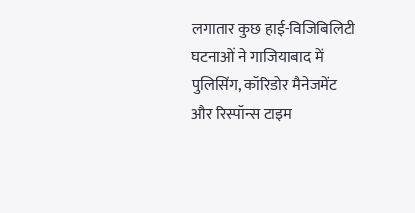लगातार कुछ हाई-विजिबिलिटी घटनाओं ने गाजियाबाद में पुलिसिंग, कॉरिडोर मैनेजमेंट और रिस्पॉन्स टाइम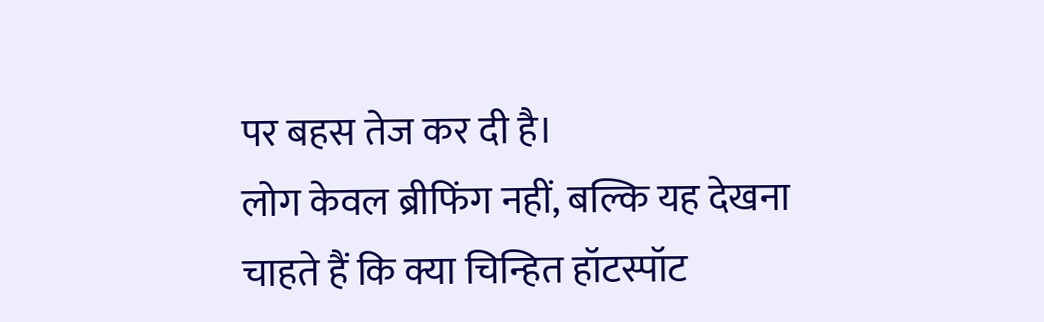पर बहस तेज कर दी है।
लोग केवल ब्रीफिंग नहीं, बल्कि यह देखना चाहते हैं कि क्या चिन्हित हॉटस्पॉट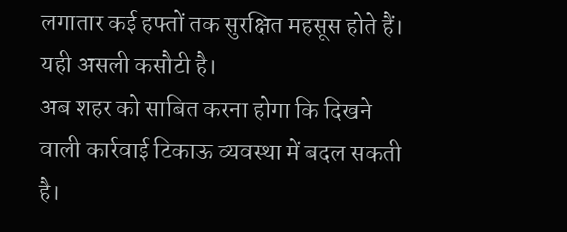लगातार कई हफ्तों तक सुरक्षित महसूस होते हैं। यही असली कसौटी है।
अब शहर को साबित करना होगा कि दिखने वाली कार्रवाई टिकाऊ व्यवस्था में बदल सकती है।